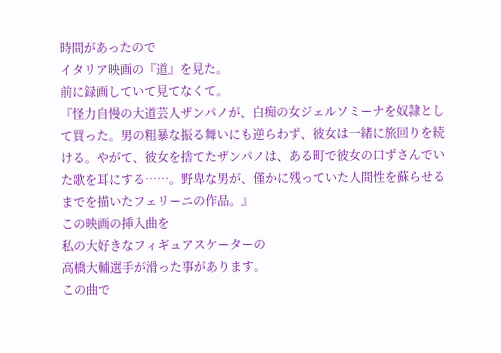時間があったので
イタリア映画の『道』を見た。
前に録画していて見てなくて。
『怪力自慢の大道芸人ザンパノが、白痴の女ジェルソミーナを奴隷として買った。男の粗暴な振る舞いにも逆らわず、彼女は一緒に旅回りを続ける。やがて、彼女を捨てたザンパノは、ある町で彼女の口ずさんでいた歌を耳にする……。野卑な男が、僅かに残っていた人間性を蘇らせるまでを描いたフェリーニの作品。』
この映画の挿入曲を
私の大好きなフィギュアスケーターの
高橋大輔選手が滑った事があります。
この曲で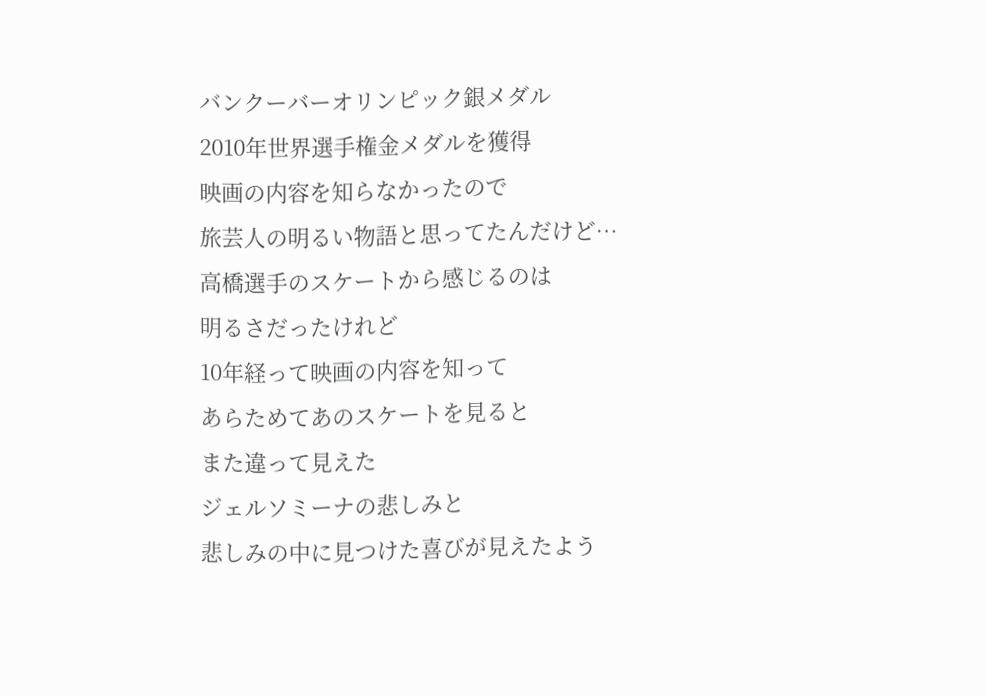バンクーバーオリンピック銀メダル
2010年世界選手権金メダルを獲得
映画の内容を知らなかったので
旅芸人の明るい物語と思ってたんだけど…
高橋選手のスケートから感じるのは
明るさだったけれど
10年経って映画の内容を知って
あらためてあのスケートを見ると
また違って見えた
ジェルソミーナの悲しみと
悲しみの中に見つけた喜びが見えたよう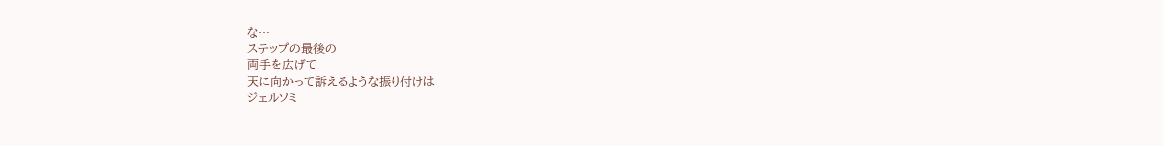な…
ステップの最後の
両手を広げて
天に向かって訴えるような振り付けは
ジェルソミ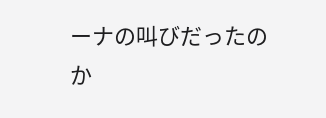ーナの叫びだったのか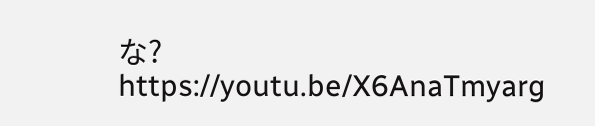な?
https://youtu.be/X6AnaTmyarg